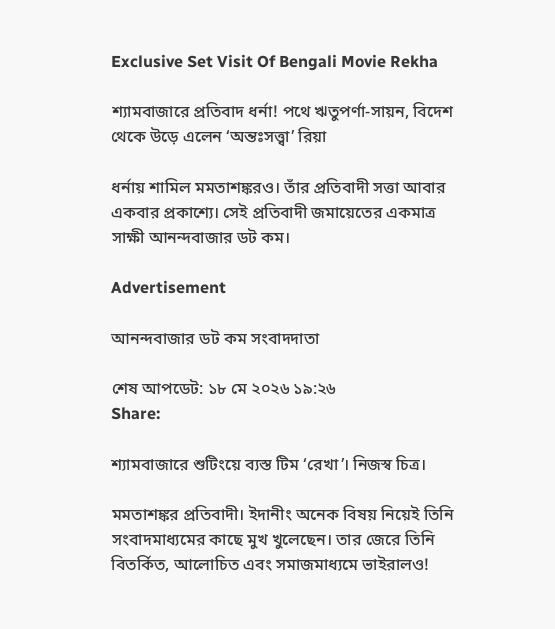Exclusive Set Visit Of Bengali Movie Rekha

শ্যামবাজারে প্রতিবাদ ধর্না! পথে ঋতুপর্ণা-সায়ন, বিদেশ থেকে উড়ে এলেন ‘অন্তঃসত্ত্বা’ রিয়া

ধর্নায় শামিল মমতাশঙ্করও। তাঁর প্রতিবাদী সত্তা আবার একবার প্রকাশ্যে। সেই প্রতিবাদী জমায়েতের একমাত্র সাক্ষী আনন্দবাজার ডট কম।

Advertisement

আনন্দবাজার ডট কম সংবাদদাতা

শেষ আপডেট: ১৮ মে ২০২৬ ১৯:২৬
Share:

শ্যামবাজারে শুটিংয়ে ব্যস্ত টিম ‘রেখা’। নিজস্ব চিত্র।

মমতাশঙ্কর প্রতিবাদী। ইদানীং অনেক বিষয় নিয়েই তিনি সংবাদমাধ্যমের কাছে মুখ খুলেছেন। তার জেরে তিনি বিতর্কিত, আলোচিত এবং সমাজমাধ্যমে ভাইরালও!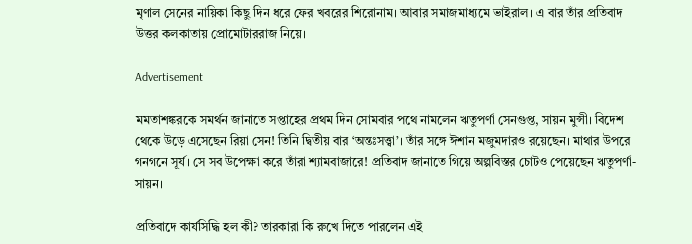মৃণাল সেনের নায়িকা কিছু দিন ধরে ফের খবরের শিরোনাম। আবার সমাজমাধ্যমে ভাইরাল। এ বার তাঁর প্রতিবাদ উত্তর কলকাতায় প্রোমোটাররাজ নিয়ে।

Advertisement

মমতাশঙ্করকে সমর্থন জানাতে সপ্তাহের প্রথম দিন সোমবার পথে নামলেন ঋতুপর্ণা সেনগুপ্ত, সায়ন মুন্সী। বিদেশ থেকে উড়ে এসেছেন রিয়া সেন! তিনি দ্বিতীয় বার ‘অন্তঃসত্ত্বা’। তাঁর সঙ্গে ঈশান মজুমদারও রয়েছেন। মাথার উপরে গনগনে সূর্য। সে সব উপেক্ষা করে তাঁরা শ্যামবাজারে! প্রতিবাদ জানাতে গিয়ে অল্পবিস্তর চোটও পেয়েছেন ঋতুপর্ণা-সায়ন।

প্রতিবাদে কার্যসিদ্ধি হল কী? তারকারা কি রুখে দিতে পারলেন এই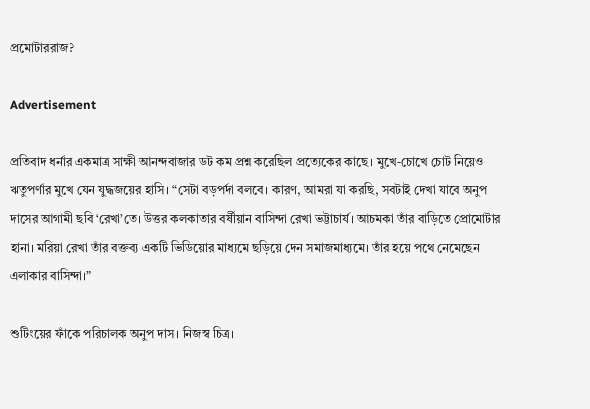প্রমোটাররাজ?

Advertisement

প্রতিবাদ ধর্নার একমাত্র সাক্ষী আনন্দবাজার ডট কম প্রশ্ন করেছিল প্রত্যেকের কাছে। মুখে-চোখে চোট নিয়েও ঋতুপর্ণার মুখে যেন যুদ্ধজয়ের হাসি। “সেটা বড়পর্দা বলবে। কারণ, আমরা যা করছি, সবটাই দেখা যাবে অনুপ দাসের আগামী ছবি ‘রেখা’তে। উত্তর কলকাতার বর্ষীয়ান বাসিন্দা রেখা ভট্টাচার্য। আচমকা তাঁর বাড়িতে প্রোমোটার হানা। মরিয়া রেখা তাঁর বক্তব্য একটি ভিডিয়োর মাধ্যমে ছড়িয়ে দেন সমাজমাধ্যমে। তাঁর হয়ে পথে নেমেছেন এলাকার বাসিন্দা।”

শুটিংয়ের ফাঁকে পরিচালক অনুপ দাস। নিজস্ব চিত্র।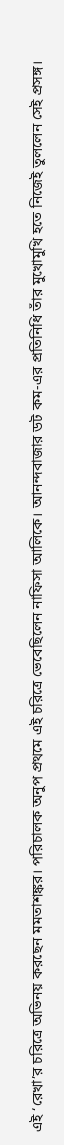এই ‘রেখা’র চরিত্রে অভিনয় করছেন মমতাশঙ্কর। পরিচালক অনুপ প্রথমে এই চরিত্রে ভেবেছিলেন নাফিসা আলিকে। আনন্দবাজার ডট কম-এর প্রতিনিধি তাঁর মুখোমুখি হতে নিজেই তুললেন সেই প্রসঙ্গ।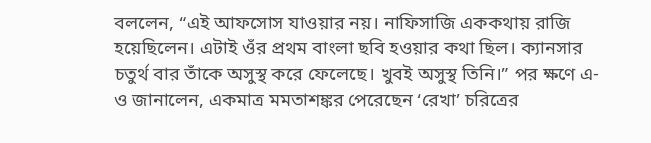বললেন, “এই আফসোস যাওয়ার নয়। নাফিসাজি এককথায় রাজি হয়েছিলেন। এটাই ওঁর প্রথম বাংলা ছবি হওয়ার কথা ছিল। ক্যানসার চতুর্থ বার তাঁকে অসুস্থ করে ফেলেছে। খুবই অসুস্থ তিনি।” পর ক্ষণে এ-ও জানালেন, একমাত্র মমতাশঙ্কর পেরেছেন ‘রেখা’ চরিত্রের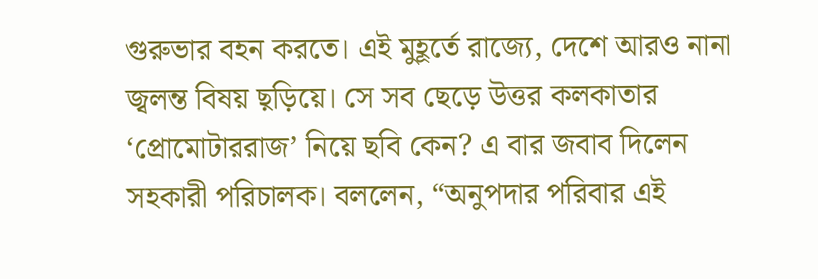গুরুভার বহন করতে। এই মুহূর্তে রাজ্যে, দেশে আরও নানা জ্বলন্ত বিষয় ছ়ড়িয়ে। সে সব ছেড়ে উত্তর কলকাতার ‘প্রোমোটাররাজ’ নিয়ে ছবি কেন? এ বার জবাব দিলেন সহকারী পরিচালক। বললেন, “অনুপদার পরিবার এই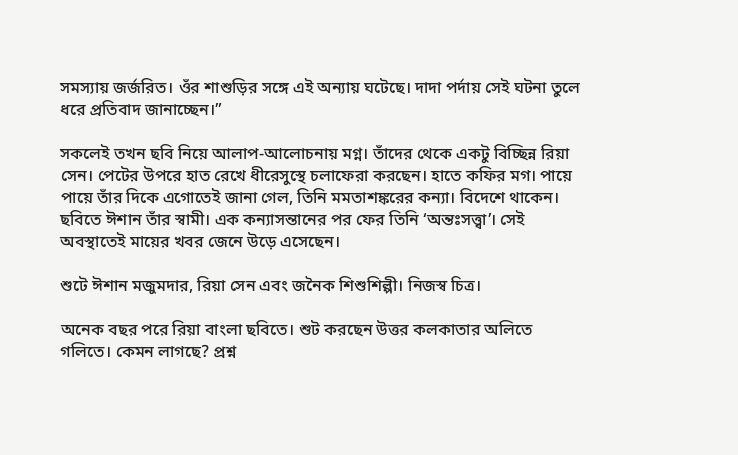সমস্যায় জর্জরিত। ওঁর শাশুড়ির সঙ্গে এই অন্যায় ঘটেছে। দাদা পর্দায় সেই ঘটনা তুলে ধরে প্রতিবাদ জানাচ্ছেন।”

সকলেই তখন ছবি নিয়ে আলাপ-আলোচনায় মগ্ন। তাঁদের থেকে একটু বিচ্ছিন্ন রিয়া সেন। পেটের উপরে হাত রেখে ধীরেসুস্থে চলাফেরা করছেন। হাতে কফির মগ। পায়ে পায়ে তাঁর দিকে এগোতেই জানা গেল, তিনি মমতাশঙ্করের কন্যা। বিদেশে থাকেন। ছবিতে ঈশান তাঁর স্বামী। এক কন্যাসন্তানের পর ফের তিনি ‘অন্তঃসত্ত্বা’। সেই অবস্থাতেই মায়ের খবর জেনে উড়ে এসেছেন।

শুটে ঈশান মজুমদার, রিয়া সেন এবং জনৈক শিশুশিল্পী। নিজস্ব চিত্র।

অনেক বছর পরে রিয়া বাংলা ছবিতে। শুট করছেন উত্তর কলকাতার অলিতে গলিতে। কেমন লাগছে? প্রশ্ন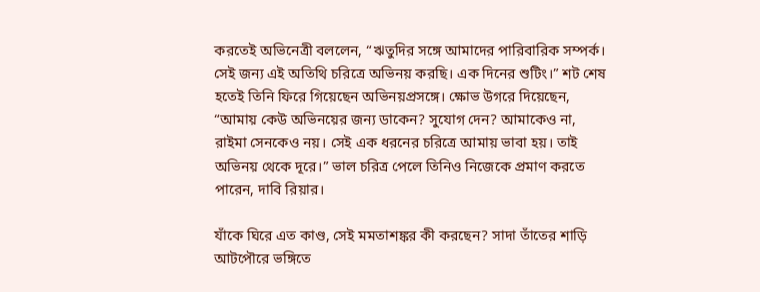করতেই অভিনেত্রী বললেন, “ঋতুদির সঙ্গে আমাদের পারিবারিক সম্পর্ক। সেই জন্য এই অতিথি চরিত্রে অভিনয় করছি। এক দিনের শুটিং।” শট শেষ হতেই তিনি ফিরে গিয়েছেন অভিনয়প্রসঙ্গে। ক্ষোভ উগরে দিয়েছেন, “আমায় কেউ অভিনয়ের জন্য ডাকেন? সুযোগ দেন? আমাকেও না, রাইমা সেনকেও নয়। সেই এক ধরনের চরিত্রে আমায় ভাবা হয়। তাই অভিনয় থেকে দূরে।” ভাল চরিত্র পেলে তিনিও নিজেকে প্রমাণ করতে পারেন, দাবি রিয়ার।

যাঁকে ঘিরে এত কাণ্ড, সেই মমতাশঙ্কর কী করছেন? সাদা তাঁতের শাড়ি আটপৌরে ভঙ্গিতে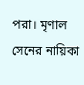পরা। মৃণাল সেনের নায়িকা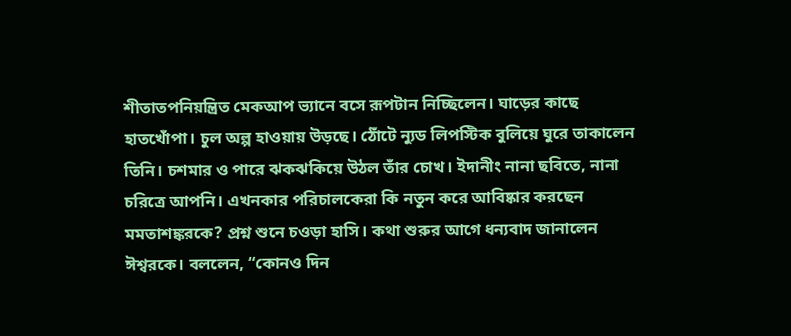শীতাতপনিয়ন্ত্রিত মেকআপ ভ্যানে বসে রূপটান নিচ্ছিলেন। ঘাড়ের কাছে হাতখোঁপা। চুল অল্প হাওয়ায় উড়ছে। ঠোঁটে ন্যুড লিপস্টিক বুলিয়ে ঘুরে তাকালেন তিনি। চশমার ও পারে ঝকঝকিয়ে উঠল তাঁর চোখ। ইদানীং নানা ছবিতে, নানা চরিত্রে আপনি। এখনকার পরিচালকেরা কি নতুন করে আবিষ্কার করছেন মমতাশঙ্করকে? প্রশ্ন শুনে চওড়া হাসি। কথা শুরুর আগে ধন্যবাদ জানালেন ঈশ্বরকে। বললেন, “কোনও দিন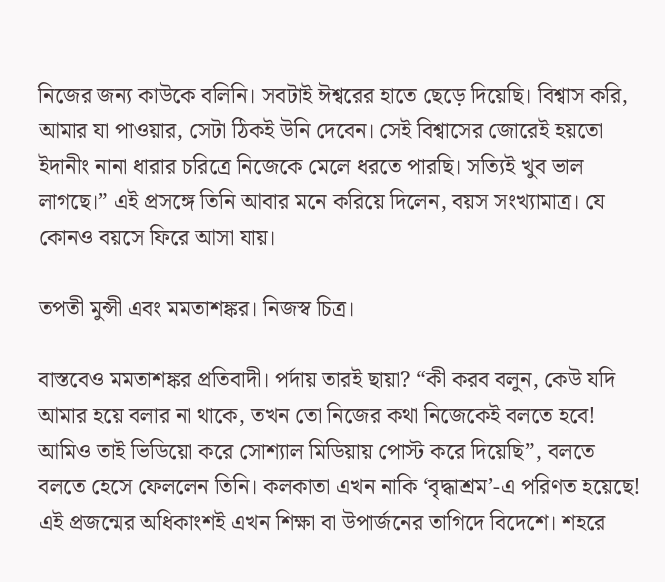নিজের জন্য কাউকে বলিনি। সবটাই ঈশ্বরের হাতে ছেড়ে দিয়েছি। বিশ্বাস করি, আমার যা পাওয়ার, সেটা ঠিকই উনি দেবেন। সেই বিশ্বাসের জোরেই হয়তো ইদানীং নানা ধারার চরিত্রে নিজেকে মেলে ধরতে পারছি। সত্যিই খুব ভাল লাগছে।” এই প্রসঙ্গে তিনি আবার মনে করিয়ে দিলেন, বয়স সংখ্যামাত্র। যে কোনও বয়সে ফিরে আসা যায়।

তপতী মুন্সী এবং মমতাশঙ্কর। নিজস্ব চিত্র।

বাস্তবেও মমতাশঙ্কর প্রতিবাদী। পর্দায় তারই ছায়া? “কী করব বলুন, কেউ যদি আমার হয়ে বলার না থাকে, তখন তো নিজের কথা নিজেকেই বলতে হবে! আমিও তাই ভিডিয়ো করে সোশ্যাল মিডিয়ায় পোস্ট করে দিয়েছি”, বলতে বলতে হেসে ফেললেন তিনি। কলকাতা এখন নাকি ‘বৃদ্ধাশ্রম’-এ পরিণত হয়েছে! এই প্রজন্মের অধিকাংশই এখন শিক্ষা বা উপার্জনের তাগিদে বিদেশে। শহরে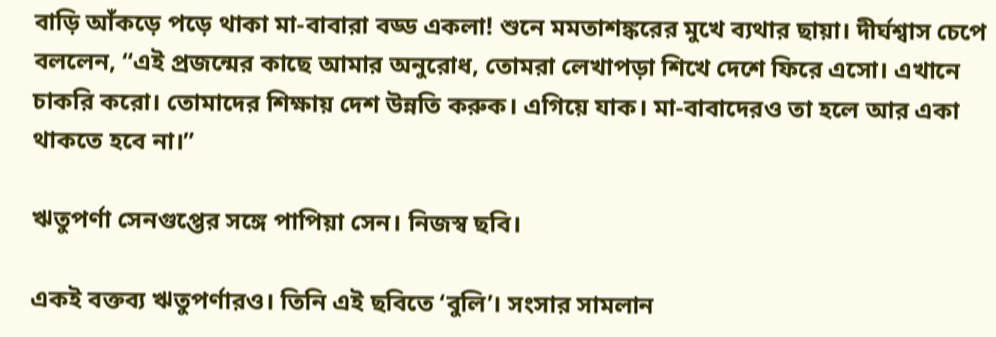বাড়ি আঁকড়ে পড়ে থাকা মা-বাবারা বড্ড একলা! শুনে মমতাশঙ্করের মুখে ব্যথার ছায়া। দীর্ঘশ্বাস চেপে বললেন, “এই প্রজন্মের কাছে আমার অনুরোধ, তোমরা লেখাপড়া শিখে দেশে ফিরে এসো। এখানে চাকরি করো। তোমাদের শিক্ষায় দেশ উন্নতি করুক। এগিয়ে যাক। মা-বাবাদেরও তা হলে আর একা থাকতে হবে না।”

ঋতুপর্ণা সেনগুপ্তের সঙ্গে পাপিয়া সেন। নিজস্ব ছবি।

একই বক্তব্য ঋতুপর্ণারও। তিনি এই ছবিতে ‘বুলি’। সংসার সামলান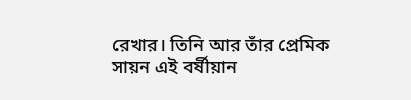রেখার। তিনি আর তাঁর প্রেমিক সায়ন এই বর্ষীয়ান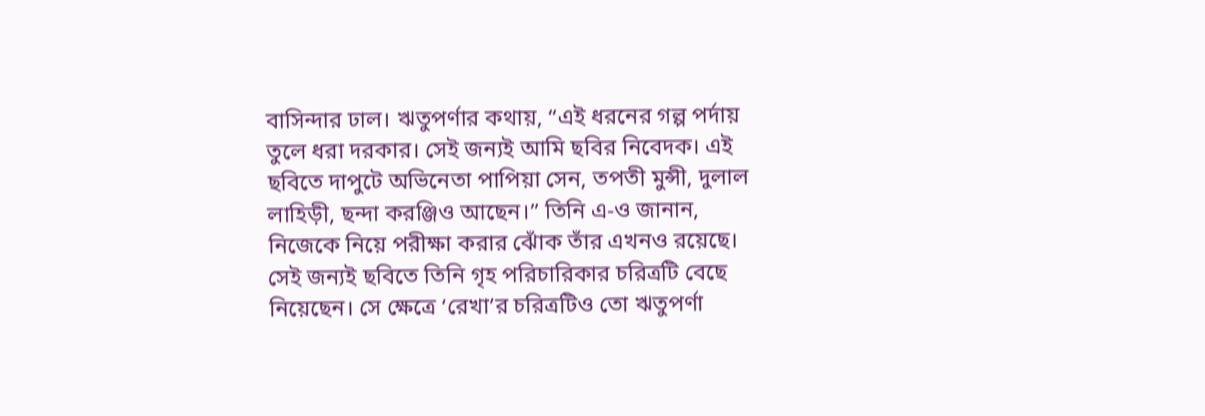বাসিন্দার ঢাল। ঋতুপর্ণার কথায়, “এই ধরনের গল্প পর্দায় তুলে ধরা দরকার। সেই জন্যই আমি ছবির নিবেদক। এই ছবিতে দাপুটে অভিনেতা পাপিয়া সেন, তপতী মুন্সী, দুলাল লাহিড়ী, ছন্দা করঞ্জিও আছেন।” তিনি এ-ও জানান, নিজেকে নিয়ে পরীক্ষা করার ঝোঁক তাঁর এখনও রয়েছে। সেই জন্যই ছবিতে তিনি গৃহ পরিচারিকার চরিত্রটি বেছে নিয়েছেন। সে ক্ষেত্রে ‘রেখা’র চরিত্রটিও তো ঋতুপর্ণা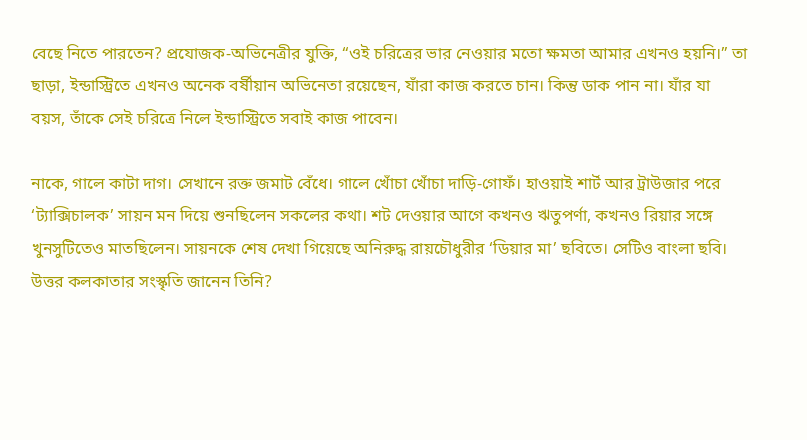বেছে নিতে পারতেন? প্রযোজক-অভিনেত্রীর যুক্তি, “ওই চরিত্রের ভার নেওয়ার মতো ক্ষমতা আমার এখনও হয়নি।” তা ছাড়া, ইন্ডাস্ট্রিতে এখনও অনেক বর্ষীয়ান অভিনেতা রয়েছেন, যাঁরা কাজ করতে চান। কিন্তু ডাক পান না। যাঁর যা বয়স, তাঁকে সেই চরিত্রে নিলে ইন্ডাস্ট্রিতে সবাই কাজ পাবেন।

নাকে, গালে কাটা দাগ। সেখানে রক্ত জমাট বেঁধে। গালে খোঁচা খোঁচা দাড়ি-গোফঁ। হাওয়াই শার্ট আর ট্রাউজার পরে ‘ট্যাক্সিচালক’ সায়ন মন দিয়ে শুনছিলেন সকলের কথা। শট দেওয়ার আগে কখনও ঋতুপর্ণা, কখনও রিয়ার সঙ্গে খুনসুটিতেও মাতছিলেন। সায়নকে শেষ দেখা গিয়েছে অনিরুদ্ধ রায়চৌধুরীর ‘ডিয়ার মা’ ছবিতে। সেটিও বাংলা ছবি। উত্তর কলকাতার সংস্কৃতি জানেন তিনি?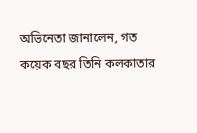অভিনেতা জানালেন, গত কয়েক বছর তিনি কলকাতার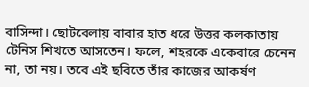বাসিন্দা। ছোটবেলায় বাবার হাত ধরে উত্তর কলকাতায় টেনিস শিখতে আসতেন। ফলে, শহরকে একেবারে চেনেন না, তা নয়। তবে এই ছবিতে তাঁর কাজের আকর্ষণ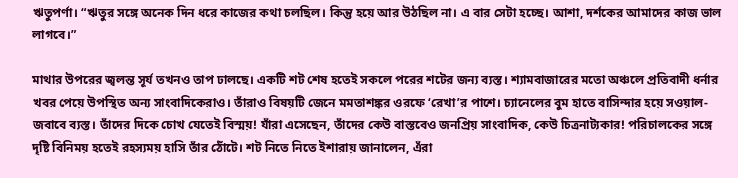ঋতুপর্ণা। “ঋতুর সঙ্গে অনেক দিন ধরে কাজের কথা চলছিল। কিন্তু হয়ে আর উঠছিল না। এ বার সেটা হচ্ছে। আশা, দর্শকের আমাদের কাজ ভাল লাগবে।”

মাথার উপরের জ্বলন্ত সূর্য তখনও তাপ ঢালছে। একটি শট শেষ হতেই সকলে পরের শটের জন্য ব্যস্ত। শ্যামবাজারের মতো অঞ্চলে প্রতিবাদী ধর্নার খবর পেয়ে উপস্থিত অন্য সাংবাদিকেরাও। তাঁরাও বিষয়টি জেনে মমতাশঙ্কর ওরফে ‘রেখা’র পাশে। চ্যানেলের বুম হাতে বাসিন্দার হয়ে সওয়াল-জবাবে ব্যস্ত। তাঁদের দিকে চোখ যেতেই বিস্ময়! যাঁরা এসেছেন, তাঁদের কেউ বাস্তবেও জনপ্রিয় সাংবাদিক, কেউ চিত্রনাট্যকার! পরিচালকের সঙ্গে দৃষ্টি বিনিময় হতেই রহস্যময় হাসি তাঁর ঠোঁটে। শট নিতে নিতে ইশারায় জানালেন, এঁরা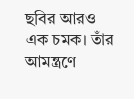ছবির আরও এক চমক। তাঁর আমন্ত্রণে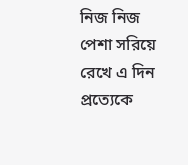নিজ নিজ পেশা সরিয়ে রেখে এ দিন প্রত্যেকে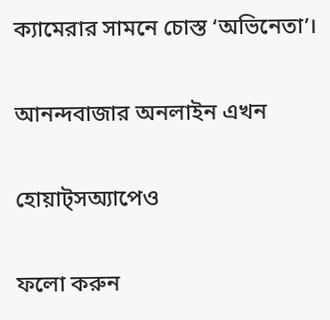ক্যামেরার সামনে চোস্ত ‘অভিনেতা’।

আনন্দবাজার অনলাইন এখন

হোয়াট্‌সঅ্যাপেও

ফলো করুন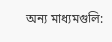অন্য মাধ্যমগুলি: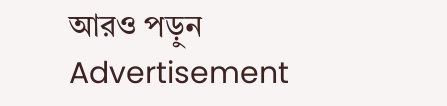আরও পড়ুন
Advertisement